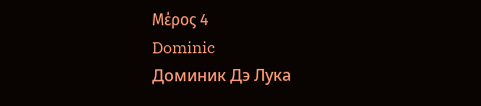Μέρος 4
Dominic
Доминик Дэ Лука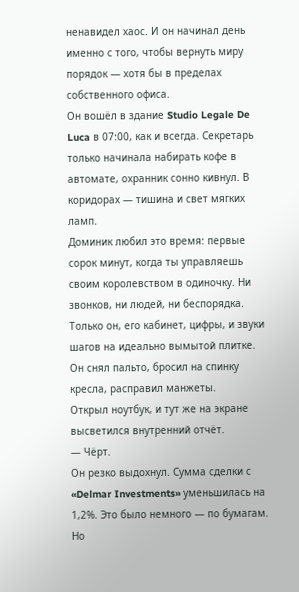ненавидел хаос. И он начинал день именно с того, чтобы вернуть миру порядок — хотя бы в пределах собственного офиса.
Он вошёл в здание Studio Legale De Luca в 07:00, как и всегда. Секретарь только начинала набирать кофе в автомате, охранник сонно кивнул. В коридорах — тишина и свет мягких ламп.
Доминик любил это время: первые сорок минут, когда ты управляешь своим королевством в одиночку. Ни звонков, ни людей, ни беспорядка. Только он, его кабинет, цифры, и звуки шагов на идеально вымытой плитке.
Он снял пальто, бросил на спинку кресла, расправил манжеты.
Открыл ноутбук, и тут же на экране высветился внутренний отчёт.
— Чёрт.
Он резко выдохнул. Сумма сделки с «Delmar Investments» уменьшилась на 1,2%. Это было немного — по бумагам. Но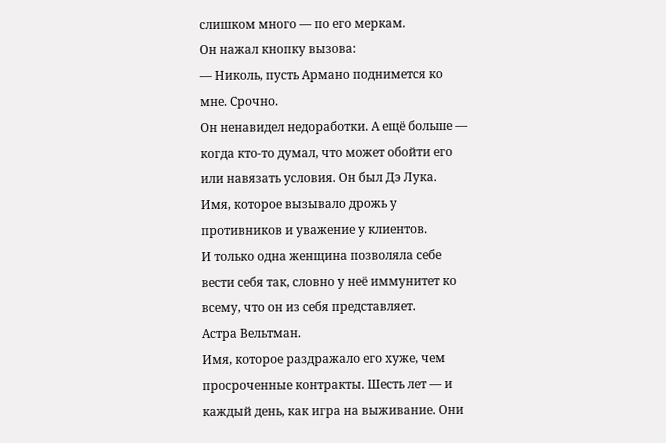слишком много — по его меркам.
Он нажал кнопку вызова:
— Николь, пусть Армано поднимется ко мне. Срочно.
Он ненавидел недоработки. А ещё больше — когда кто-то думал, что может обойти его или навязать условия. Он был Дэ Лука. Имя, которое вызывало дрожь у противников и уважение у клиентов.
И только одна женщина позволяла себе вести себя так, словно у неё иммунитет ко всему, что он из себя представляет.
Астра Вельтман.
Имя, которое раздражало его хуже, чем просроченные контракты. Шесть лет — и каждый день, как игра на выживание. Они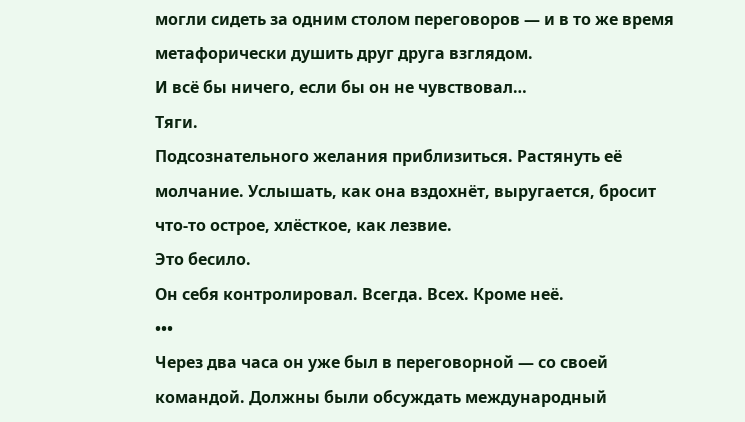могли сидеть за одним столом переговоров — и в то же время метафорически душить друг друга взглядом.
И всё бы ничего, если бы он не чувствовал…
Тяги.
Подсознательного желания приблизиться. Растянуть её молчание. Услышать, как она вздохнёт, выругается, бросит что-то острое, хлёсткое, как лезвие.
Это бесило.
Он себя контролировал. Всегда. Всех. Кроме неё.
•••
Через два часа он уже был в переговорной — со своей командой. Должны были обсуждать международный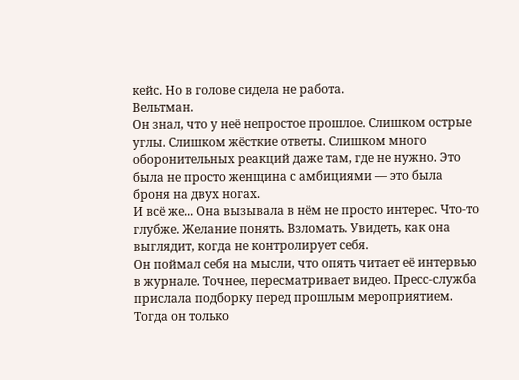кейс. Но в голове сидела не работа.
Вельтман.
Он знал, что у неё непростое прошлое. Слишком острые углы. Слишком жёсткие ответы. Слишком много оборонительных реакций даже там, где не нужно. Это была не просто женщина с амбициями — это была броня на двух ногах.
И всё же... Она вызывала в нём не просто интерес. Что-то глубже. Желание понять. Взломать. Увидеть, как она выглядит, когда не контролирует себя.
Он поймал себя на мысли, что опять читает её интервью в журнале. Точнее, пересматривает видео. Пресс-служба прислала подборку перед прошлым мероприятием. Тогда он только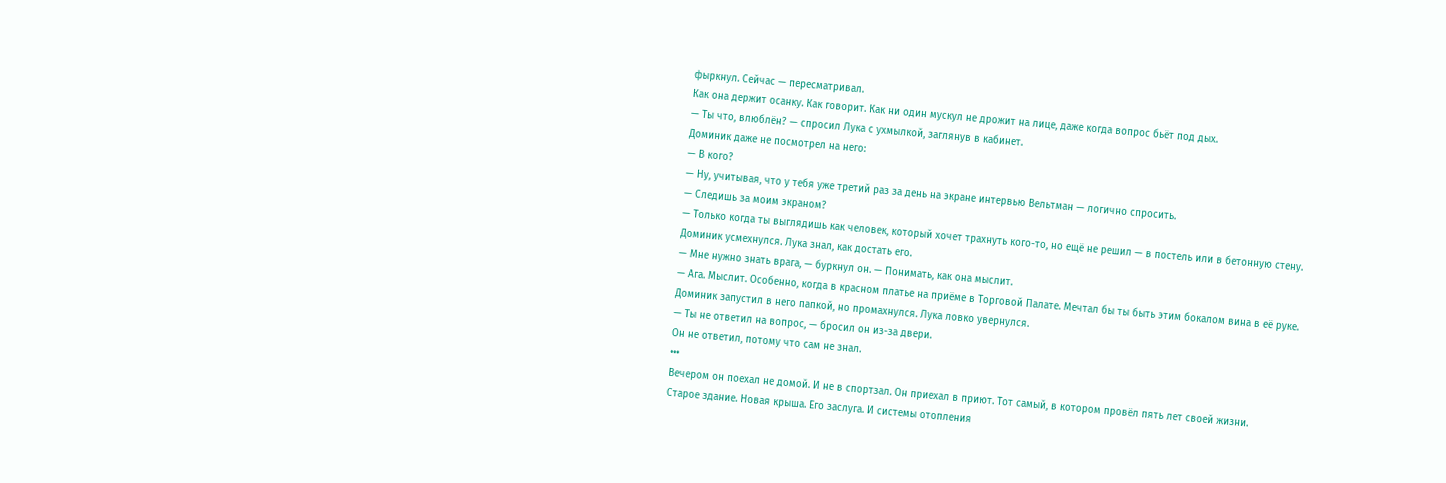фыркнул. Сейчас — пересматривал.
Как она держит осанку. Как говорит. Как ни один мускул не дрожит на лице, даже когда вопрос бьёт под дых.
— Ты что, влюблён? — спросил Лука с ухмылкой, заглянув в кабинет.
Доминик даже не посмотрел на него:
— В кого?
— Ну, учитывая, что у тебя уже третий раз за день на экране интервью Вельтман — логично спросить.
— Следишь за моим экраном?
— Только когда ты выглядишь как человек, который хочет трахнуть кого-то, но ещё не решил — в постель или в бетонную стену.
Доминик усмехнулся. Лука знал, как достать его.
— Мне нужно знать врага, — буркнул он. — Понимать, как она мыслит.
— Ага. Мыслит. Особенно, когда в красном платье на приёме в Торговой Палате. Мечтал бы ты быть этим бокалом вина в её руке.
Доминик запустил в него папкой, но промахнулся. Лука ловко увернулся.
— Ты не ответил на вопрос, — бросил он из-за двери.
Он не ответил, потому что сам не знал.
•••
Вечером он поехал не домой. И не в спортзал. Он приехал в приют. Тот самый, в котором провёл пять лет своей жизни.
Старое здание. Новая крыша. Его заслуга. И системы отопления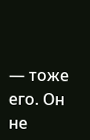— тоже его. Он не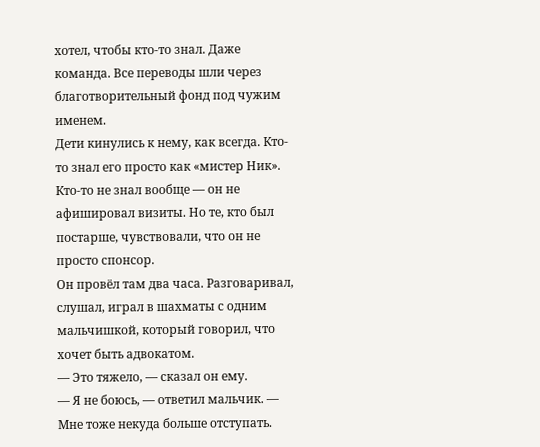хотел, чтобы кто-то знал. Даже команда. Все переводы шли через благотворительный фонд под чужим именем.
Дети кинулись к нему, как всегда. Кто-то знал его просто как «мистер Ник». Кто-то не знал вообще — он не афишировал визиты. Но те, кто был постарше, чувствовали, что он не просто спонсор.
Он провёл там два часа. Разговаривал, слушал, играл в шахматы с одним мальчишкой, который говорил, что хочет быть адвокатом.
— Это тяжело, — сказал он ему.
— Я не боюсь, — ответил мальчик. — Мне тоже некуда больше отступать.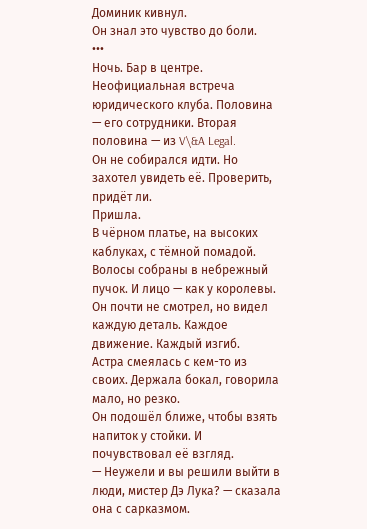Доминик кивнул.
Он знал это чувство до боли.
•••
Ночь. Бар в центре. Неофициальная встреча юридического клуба. Половина — его сотрудники. Вторая половина — из V\&A Legal.
Он не собирался идти. Но захотел увидеть её. Проверить, придёт ли.
Пришла.
В чёрном платье, на высоких каблуках, с тёмной помадой. Волосы собраны в небрежный пучок. И лицо — как у королевы.
Он почти не смотрел, но видел каждую деталь. Каждое движение. Каждый изгиб.
Астра смеялась с кем-то из своих. Держала бокал, говорила мало, но резко.
Он подошёл ближе, чтобы взять напиток у стойки. И почувствовал её взгляд.
— Неужели и вы решили выйти в люди, мистер Дэ Лука? — сказала она с сарказмом.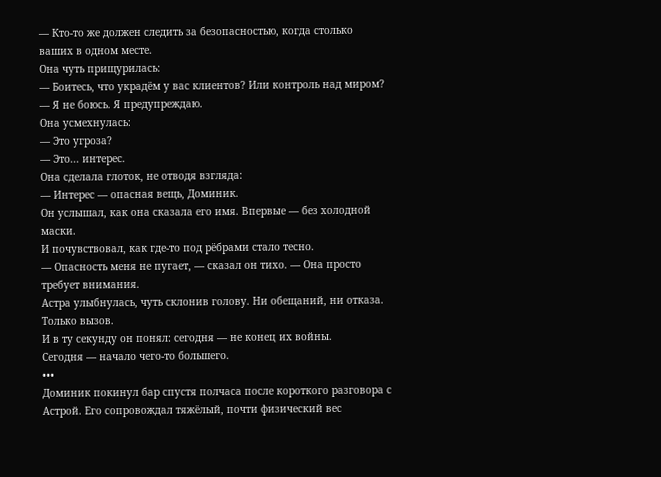— Кто-то же должен следить за безопасностью, когда столько ваших в одном месте.
Она чуть прищурилась:
— Боитесь, что украдём у вас клиентов? Или контроль над миром?
— Я не боюсь. Я предупреждаю.
Она усмехнулась:
— Это угроза?
— Это... интерес.
Она сделала глоток, не отводя взгляда:
— Интерес — опасная вещь, Доминик.
Он услышал, как она сказала его имя. Впервые — без холодной маски.
И почувствовал, как где-то под рёбрами стало тесно.
— Опасность меня не пугает, — сказал он тихо. — Она просто требует внимания.
Астра улыбнулась, чуть склонив голову. Ни обещаний, ни отказа. Только вызов.
И в ту секунду он понял: сегодня — не конец их войны.
Сегодня — начало чего-то большего.
•••
Доминик покинул бар спустя полчаса после короткого разговора с Астрой. Его сопровождал тяжёлый, почти физический вес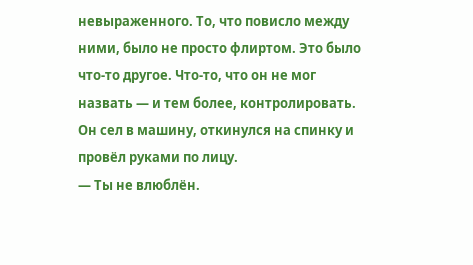невыраженного. То, что повисло между ними, было не просто флиртом. Это было что-то другое. Что-то, что он не мог назвать — и тем более, контролировать.
Он сел в машину, откинулся на спинку и провёл руками по лицу.
— Ты не влюблён.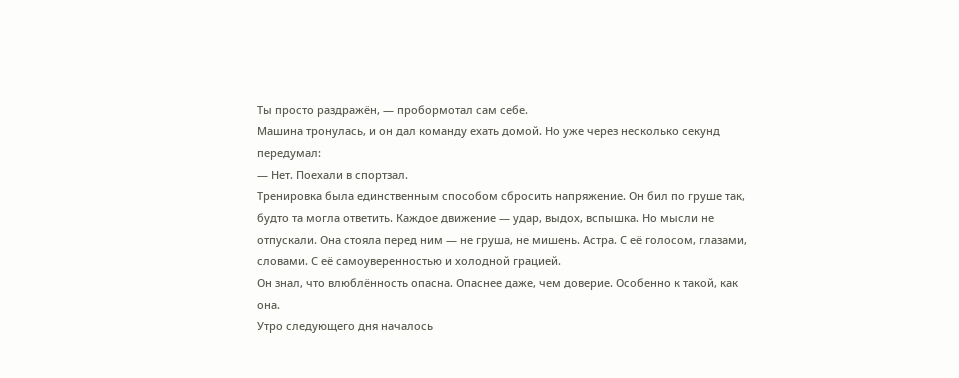Ты просто раздражён, — пробормотал сам себе.
Машина тронулась, и он дал команду ехать домой. Но уже через несколько секунд передумал:
— Нет. Поехали в спортзал.
Тренировка была единственным способом сбросить напряжение. Он бил по груше так, будто та могла ответить. Каждое движение — удар, выдох, вспышка. Но мысли не отпускали. Она стояла перед ним — не груша, не мишень. Астра. С её голосом, глазами, словами. С её самоуверенностью и холодной грацией.
Он знал, что влюблённость опасна. Опаснее даже, чем доверие. Особенно к такой, как она.
Утро следующего дня началось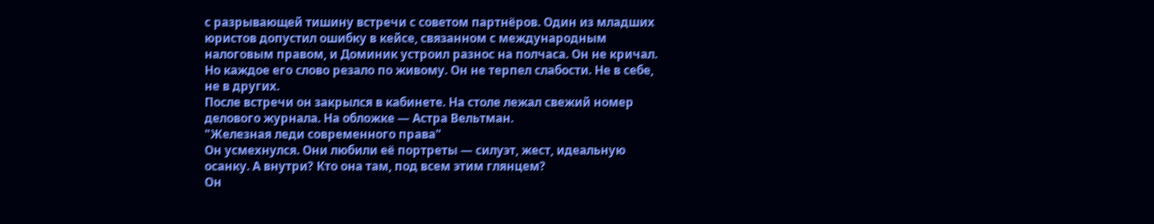с разрывающей тишину встречи с советом партнёров. Один из младших юристов допустил ошибку в кейсе, связанном с международным налоговым правом, и Доминик устроил разнос на полчаса. Он не кричал. Но каждое его слово резало по живому. Он не терпел слабости. Не в себе, не в других.
После встречи он закрылся в кабинете. На столе лежал свежий номер делового журнала. На обложке — Астра Вельтман.
"Железная леди современного права"
Он усмехнулся. Они любили её портреты — силуэт, жест, идеальную осанку. А внутри? Кто она там, под всем этим глянцем?
Он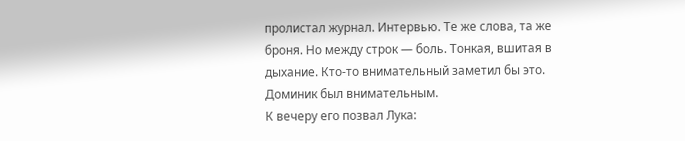пролистал журнал. Интервью. Те же слова, та же броня. Но между строк — боль. Тонкая, вшитая в дыхание. Кто-то внимательный заметил бы это. Доминик был внимательным.
К вечеру его позвал Лука: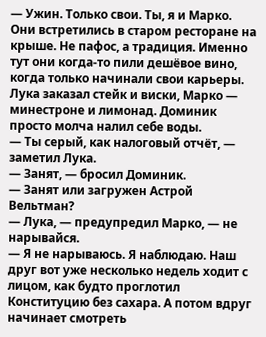— Ужин. Только свои. Ты, я и Марко.
Они встретились в старом ресторане на крыше. Не пафос, а традиция. Именно тут они когда-то пили дешёвое вино, когда только начинали свои карьеры.
Лука заказал стейк и виски, Марко — минестроне и лимонад. Доминик просто молча налил себе воды.
— Ты серый, как налоговый отчёт, — заметил Лука.
— Занят, — бросил Доминик.
— Занят или загружен Астрой Вельтман?
— Лука, — предупредил Марко, — не нарывайся.
— Я не нарываюсь. Я наблюдаю. Наш друг вот уже несколько недель ходит с лицом, как будто проглотил Конституцию без сахара. А потом вдруг начинает смотреть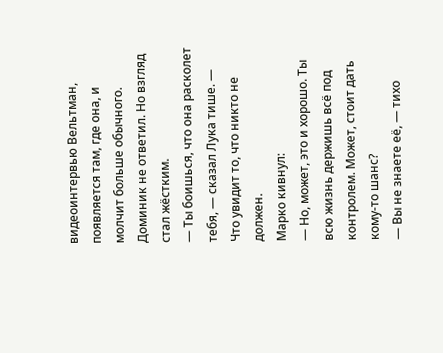видеоинтервью Вельтман, появляется там, где она, и молчит больше обычного.
Доминик не ответил. Но взгляд стал жёстким.
— Ты боишься, что она расколет тебя, — сказал Лука тише. — Что увидит то, что никто не должен.
Марко кивнул:
— Но, может, это и хорошо. Ты всю жизнь держишь всё под контролем. Может, стоит дать кому-то шанс?
— Вы не знаете её, — тихо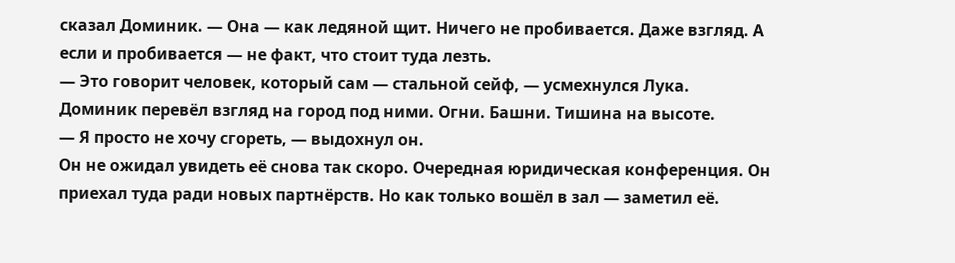сказал Доминик. — Она — как ледяной щит. Ничего не пробивается. Даже взгляд. А если и пробивается — не факт, что стоит туда лезть.
— Это говорит человек, который сам — стальной сейф, — усмехнулся Лука.
Доминик перевёл взгляд на город под ними. Огни. Башни. Тишина на высоте.
— Я просто не хочу сгореть, — выдохнул он.
Он не ожидал увидеть её снова так скоро. Очередная юридическая конференция. Он приехал туда ради новых партнёрств. Но как только вошёл в зал — заметил её.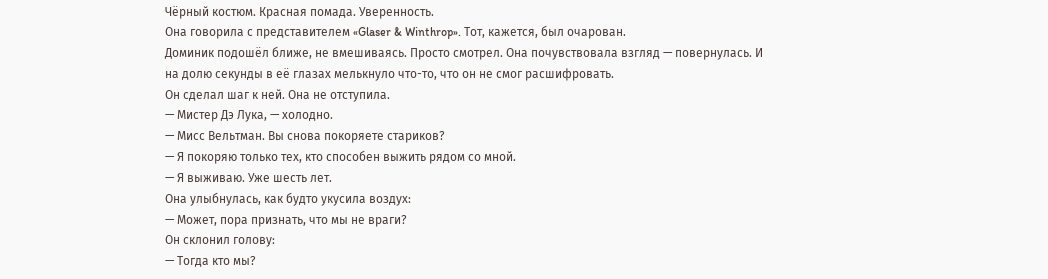Чёрный костюм. Красная помада. Уверенность.
Она говорила с представителем «Glaser & Winthrop». Тот, кажется, был очарован.
Доминик подошёл ближе, не вмешиваясь. Просто смотрел. Она почувствовала взгляд — повернулась. И на долю секунды в её глазах мелькнуло что-то, что он не смог расшифровать.
Он сделал шаг к ней. Она не отступила.
— Мистер Дэ Лука, — холодно.
— Мисс Вельтман. Вы снова покоряете стариков?
— Я покоряю только тех, кто способен выжить рядом со мной.
— Я выживаю. Уже шесть лет.
Она улыбнулась, как будто укусила воздух:
— Может, пора признать, что мы не враги?
Он склонил голову:
— Тогда кто мы?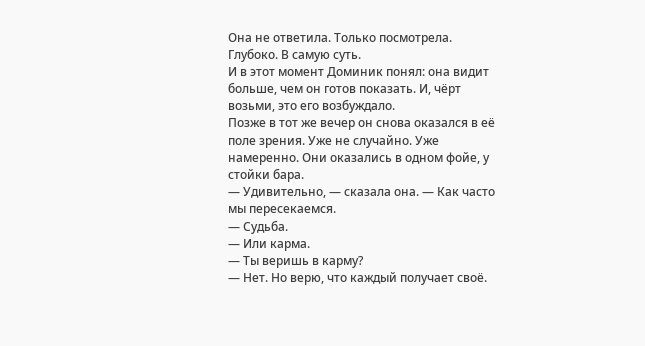Она не ответила. Только посмотрела. Глубоко. В самую суть.
И в этот момент Доминик понял: она видит больше, чем он готов показать. И, чёрт возьми, это его возбуждало.
Позже в тот же вечер он снова оказался в её поле зрения. Уже не случайно. Уже намеренно. Они оказались в одном фойе, у стойки бара.
— Удивительно, — сказала она. — Как часто мы пересекаемся.
— Судьба.
— Или карма.
— Ты веришь в карму?
— Нет. Но верю, что каждый получает своё.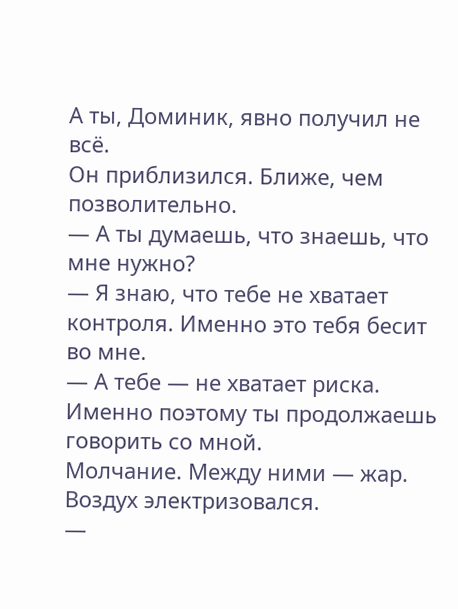А ты, Доминик, явно получил не всё.
Он приблизился. Ближе, чем позволительно.
— А ты думаешь, что знаешь, что мне нужно?
— Я знаю, что тебе не хватает контроля. Именно это тебя бесит во мне.
— А тебе — не хватает риска. Именно поэтому ты продолжаешь говорить со мной.
Молчание. Между ними — жар. Воздух электризовался.
—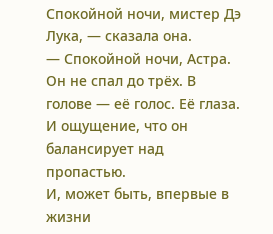Спокойной ночи, мистер Дэ Лука, — сказала она.
— Спокойной ночи, Астра.
Он не спал до трёх. В голове — её голос. Её глаза. И ощущение, что он балансирует над пропастью.
И, может быть, впервые в жизни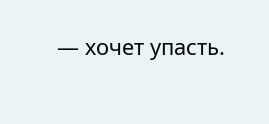— хочет упасть.